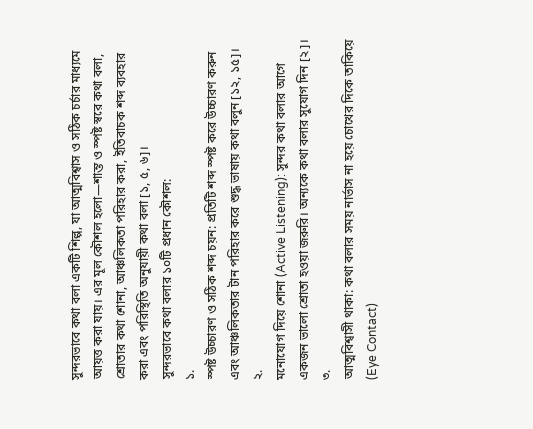সুন্দরভাবে কথা বলা একটি শিল্প, যা আত্মবিশ্বাস ও সঠিক চর্চার মাধ্যমে আয়ত্ত করা যায়। এর মূল কৌশল হলো—শান্ত ও স্পষ্ট স্বরে কথা বলা, শ্রোতার কথা শোনা, আঞ্চলিকতা পরিহার করা, ইতিবাচক শব্দ ব্যবহার করা এবং পরিস্থিতি অনুযায়ী কথা বলা [১, ৫, ৬]।
সুন্দরভাবে কথা বলার ১০টি প্রধান কৌশল:
১.
স্পষ্ট উচ্চারণ ও সঠিক শব্দ চয়ন: প্রতিটি শব্দ স্পষ্ট করে উচ্চারণ করুন এবং আঞ্চলিকতার টান পরিহার করে শুদ্ধ ভাষায় কথা বলুন [১২, ১৫]।
২.
মনোযোগ দিয়ে শোনা (Active Listening): সুন্দর কথা বলার আগে একজন ভালো শ্রোতা হওয়া জরুরি। অন্যকে কথা বলার সুযোগ দিন [২]।
৩.
আত্মবিশ্বাসী থাকা: কথা বলার সময় নার্ভাস না হয়ে চোখের দিকে তাকিয়ে (Eye Contact)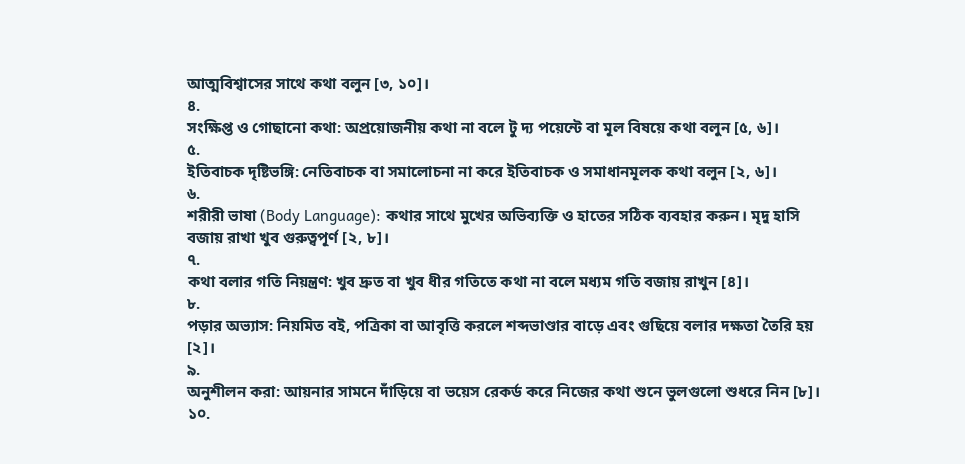আত্মবিশ্বাসের সাথে কথা বলুন [৩, ১০]।
৪.
সংক্ষিপ্ত ও গোছানো কথা: অপ্রয়োজনীয় কথা না বলে টু দ্য পয়েন্টে বা মূল বিষয়ে কথা বলুন [৫, ৬]।
৫.
ইতিবাচক দৃষ্টিভঙ্গি: নেতিবাচক বা সমালোচনা না করে ইতিবাচক ও সমাধানমূলক কথা বলুন [২, ৬]।
৬.
শরীরী ভাষা (Body Language): কথার সাথে মুখের অভিব্যক্তি ও হাতের সঠিক ব্যবহার করুন। মৃদু হাসি বজায় রাখা খুব গুরুত্বপূর্ণ [২, ৮]।
৭.
কথা বলার গতি নিয়ন্ত্রণ: খুব দ্রুত বা খুব ধীর গতিতে কথা না বলে মধ্যম গতি বজায় রাখুন [৪]।
৮.
পড়ার অভ্যাস: নিয়মিত বই, পত্রিকা বা আবৃত্তি করলে শব্দভাণ্ডার বাড়ে এবং গুছিয়ে বলার দক্ষতা তৈরি হয় [২]।
৯.
অনুশীলন করা: আয়নার সামনে দাঁড়িয়ে বা ভয়েস রেকর্ড করে নিজের কথা শুনে ভুলগুলো শুধরে নিন [৮]।
১০.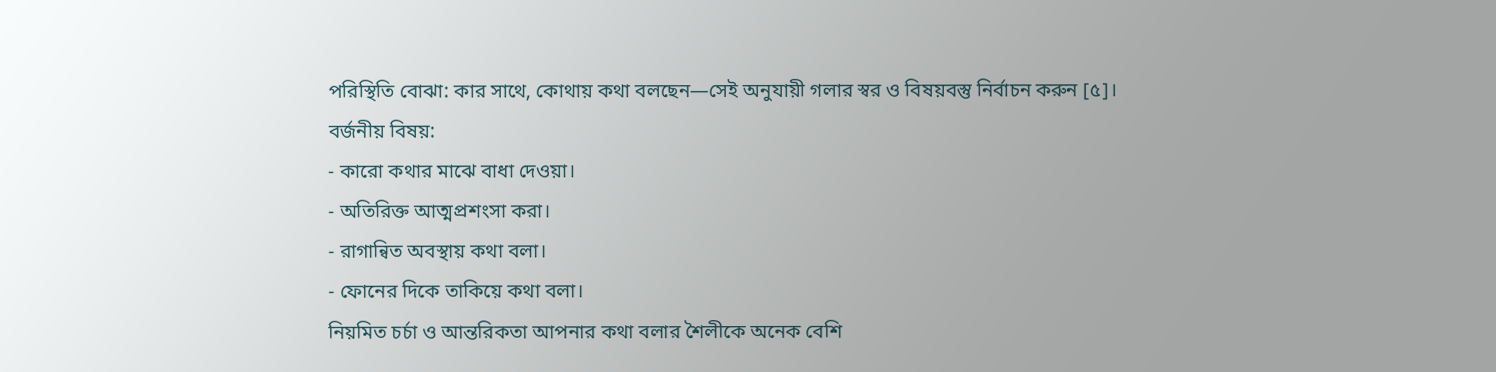পরিস্থিতি বোঝা: কার সাথে, কোথায় কথা বলছেন—সেই অনুযায়ী গলার স্বর ও বিষয়বস্তু নির্বাচন করুন [৫]।
বর্জনীয় বিষয়:
- কারো কথার মাঝে বাধা দেওয়া।
- অতিরিক্ত আত্মপ্রশংসা করা।
- রাগান্বিত অবস্থায় কথা বলা।
- ফোনের দিকে তাকিয়ে কথা বলা।
নিয়মিত চর্চা ও আন্তরিকতা আপনার কথা বলার শৈলীকে অনেক বেশি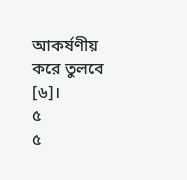আকর্ষণীয় করে তুলবে [৬]।
৫
৫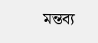মন্তব্য